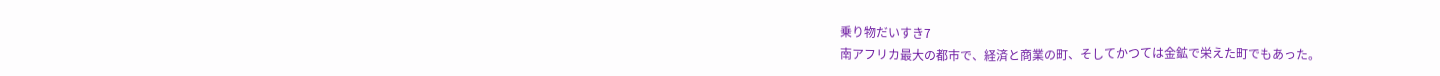乗り物だいすき7
南アフリカ最大の都市で、経済と商業の町、そしてかつては金鉱で栄えた町でもあった。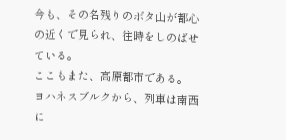今も、その名残りのボタ山が都心の近くで見られ、往時をしのばせている。
ここもまた、高原都市である。
ヨハネスブルクから、列車は南西に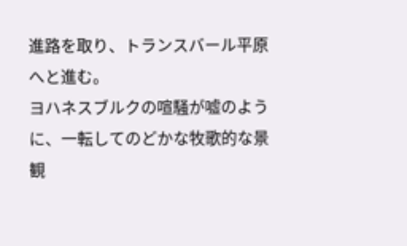進路を取り、トランスバール平原へと進む。
ヨハネスブルクの喧騒が嘘のように、一転してのどかな牧歌的な景観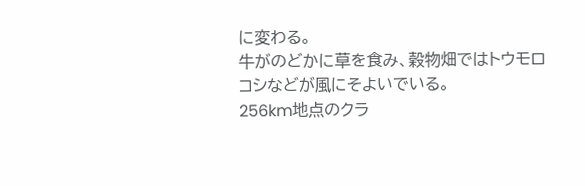に変わる。
牛がのどかに草を食み、穀物畑ではトウモロコシなどが風にそよいでいる。
256km地点のクラ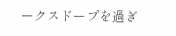ークスドープを過ぎ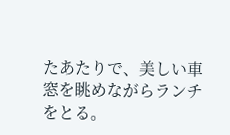たあたりで、美しい車窓を眺めながらランチをとる。